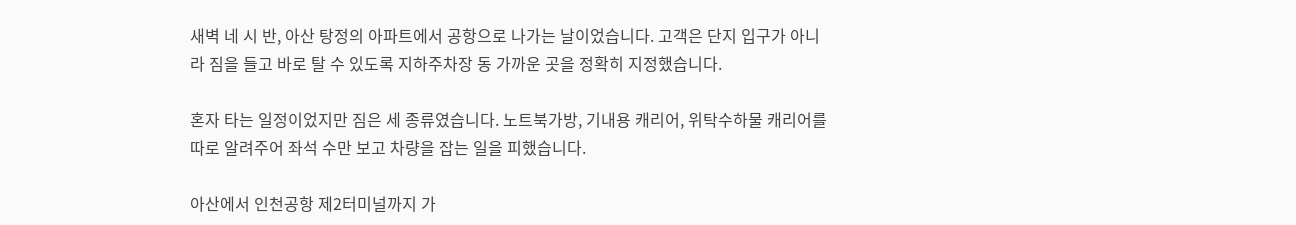새벽 네 시 반, 아산 탕정의 아파트에서 공항으로 나가는 날이었습니다. 고객은 단지 입구가 아니라 짐을 들고 바로 탈 수 있도록 지하주차장 동 가까운 곳을 정확히 지정했습니다.

혼자 타는 일정이었지만 짐은 세 종류였습니다. 노트북가방, 기내용 캐리어, 위탁수하물 캐리어를 따로 알려주어 좌석 수만 보고 차량을 잡는 일을 피했습니다.

아산에서 인천공항 제2터미널까지 가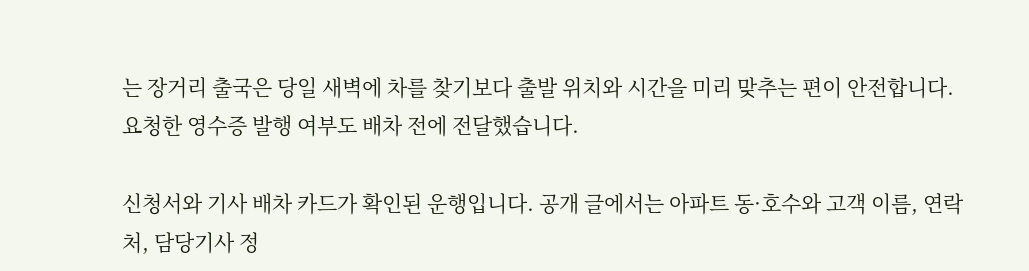는 장거리 출국은 당일 새벽에 차를 찾기보다 출발 위치와 시간을 미리 맞추는 편이 안전합니다. 요청한 영수증 발행 여부도 배차 전에 전달했습니다.

신청서와 기사 배차 카드가 확인된 운행입니다. 공개 글에서는 아파트 동·호수와 고객 이름, 연락처, 담당기사 정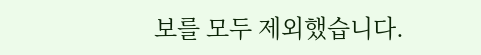보를 모두 제외했습니다.